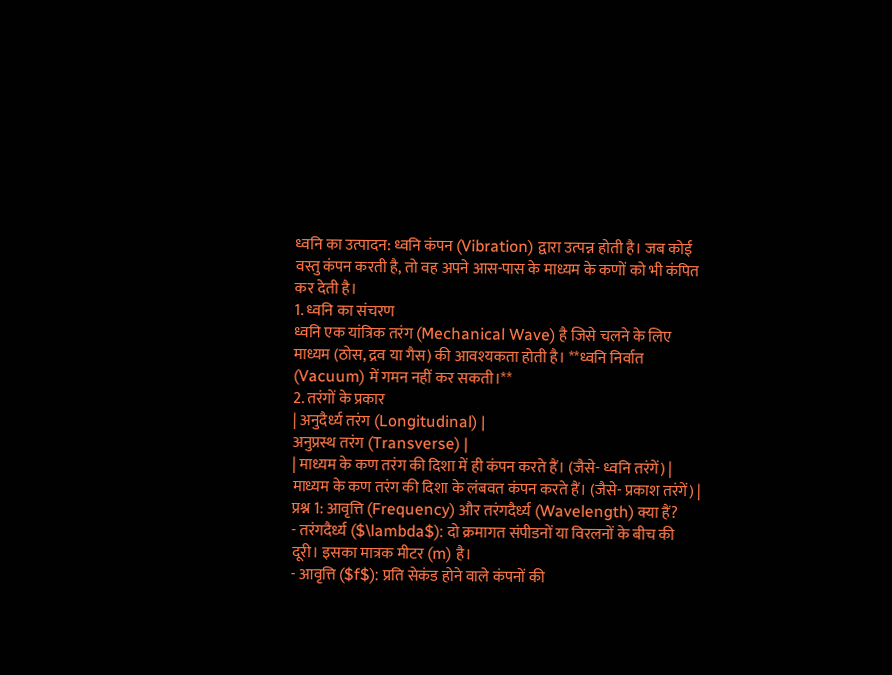ध्वनि का उत्पादन: ध्वनि कंपन (Vibration) द्वारा उत्पन्न होती है। जब कोई वस्तु कंपन करती है, तो वह अपने आस-पास के माध्यम के कणों को भी कंपित कर देती है।
1. ध्वनि का संचरण
ध्वनि एक यांत्रिक तरंग (Mechanical Wave) है जिसे चलने के लिए माध्यम (ठोस, द्रव या गैस) की आवश्यकता होती है। **ध्वनि निर्वात (Vacuum) में गमन नहीं कर सकती।**
2. तरंगों के प्रकार
| अनुदैर्ध्य तरंग (Longitudinal) |
अनुप्रस्थ तरंग (Transverse) |
| माध्यम के कण तरंग की दिशा में ही कंपन करते हैं। (जैसे- ध्वनि तरंगें) |
माध्यम के कण तरंग की दिशा के लंबवत कंपन करते हैं। (जैसे- प्रकाश तरंगें) |
प्रश्न 1: आवृत्ति (Frequency) और तरंगदैर्ध्य (Wavelength) क्या हैं?
- तरंगदैर्ध्य ($\lambda$): दो क्रमागत संपीडनों या विरलनों के बीच की दूरी। इसका मात्रक मीटर (m) है।
- आवृत्ति ($f$): प्रति सेकंड होने वाले कंपनों की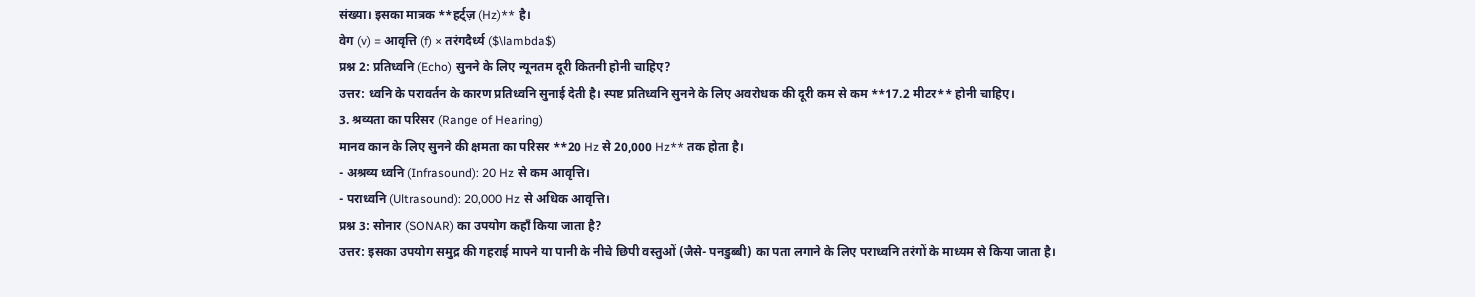संख्या। इसका मात्रक **हर्ट्ज़ (Hz)** है।
वेग (v) = आवृत्ति (f) × तरंगदैर्ध्य ($\lambda$)
प्रश्न 2: प्रतिध्वनि (Echo) सुनने के लिए न्यूनतम दूरी कितनी होनी चाहिए?
उत्तर: ध्वनि के परावर्तन के कारण प्रतिध्वनि सुनाई देती है। स्पष्ट प्रतिध्वनि सुनने के लिए अवरोधक की दूरी कम से कम **17.2 मीटर** होनी चाहिए।
3. श्रव्यता का परिसर (Range of Hearing)
मानव कान के लिए सुनने की क्षमता का परिसर **20 Hz से 20,000 Hz** तक होता है।
- अश्रव्य ध्वनि (Infrasound): 20 Hz से कम आवृत्ति।
- पराध्वनि (Ultrasound): 20,000 Hz से अधिक आवृत्ति।
प्रश्न 3: सोनार (SONAR) का उपयोग कहाँ किया जाता है?
उत्तर: इसका उपयोग समुद्र की गहराई मापने या पानी के नीचे छिपी वस्तुओं (जैसे- पनडुब्बी) का पता लगाने के लिए पराध्वनि तरंगों के माध्यम से किया जाता है।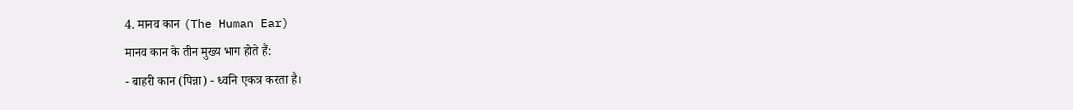4. मानव कान (The Human Ear)
मानव कान के तीन मुख्य भाग होते हैं:
- बाहरी कान (पिन्ना) - ध्वनि एकत्र करता है।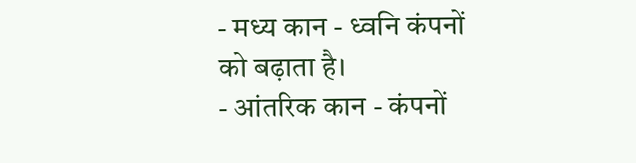- मध्य कान - ध्वनि कंपनों को बढ़ाता है।
- आंतरिक कान - कंपनों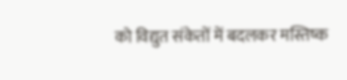को विद्युत संकेतों में बदलकर मस्तिष्क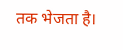तक भेजता है।